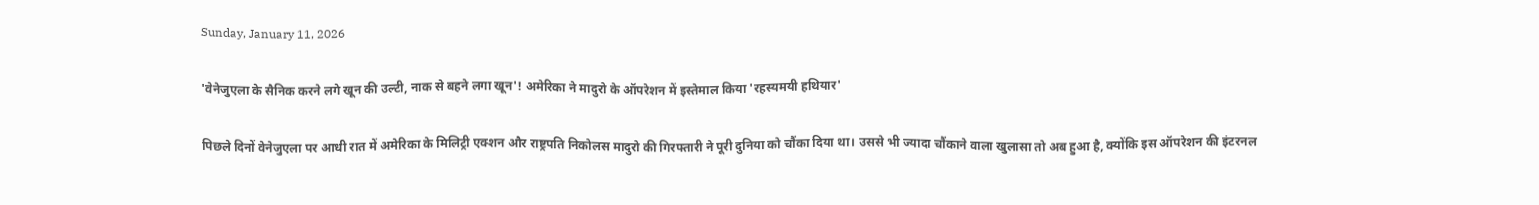Sunday, January 11, 2026

'वेनेजुएला के सैनिक करने लगे खून की उल्टी, नाक से बहने लगा खून'! अमेरिका ने मादुरो के ऑपरेशन में इस्तेमाल किया 'रहस्यमयी हथियार'

पिछले दिनों वेनेजुएला पर आधी रात में अमेरिका के मिलिट्री एक्शन और राष्ट्रपति निकोलस मादुरो की गिरफ्तारी ने पूरी दुनिया को चौंका दिया था। उससे भी ज्यादा चौंकाने वाला खुलासा तो अब हुआ है, क्योंकि इस ऑपरेशन की इंटरनल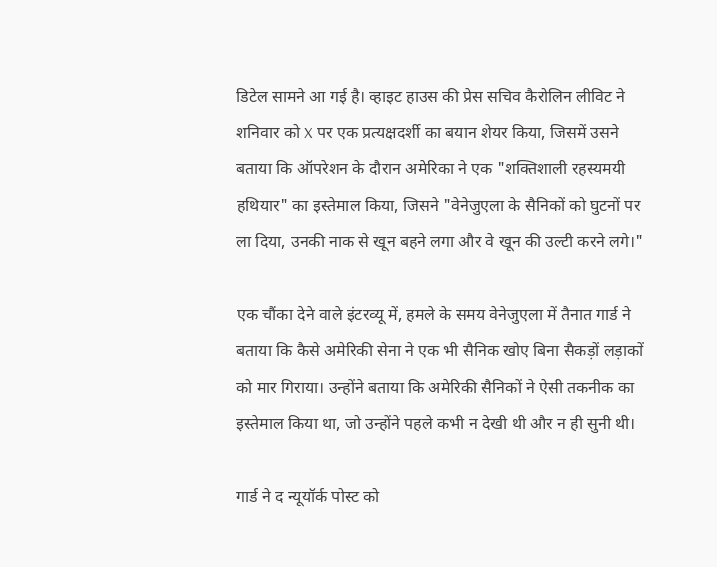डिटेल सामने आ गई है। व्हाइट हाउस की प्रेस सचिव कैरोलिन लीविट ने शनिवार को X पर एक प्रत्यक्षदर्शी का बयान शेयर किया, जिसमें उसने बताया कि ऑपरेशन के दौरान अमेरिका ने एक "शक्तिशाली रहस्यमयी हथियार" का इस्तेमाल किया, जिसने "वेनेजुएला के सैनिकों को घुटनों पर ला दिया, उनकी नाक से खून बहने लगा और वे खून की उल्टी करने लगे।"

एक चौंका देने वाले इंटरव्यू में, हमले के समय वेनेजुएला में तैनात गार्ड ने बताया कि कैसे अमेरिकी सेना ने एक भी सैनिक खोए बिना सैकड़ों लड़ाकों को मार गिराया। उन्होंने बताया कि अमेरिकी सैनिकों ने ऐसी तकनीक का इस्तेमाल किया था, जो उन्होंने पहले कभी न देखी थी और न ही सुनी थी।

गार्ड ने द न्यूयॉर्क पोस्ट को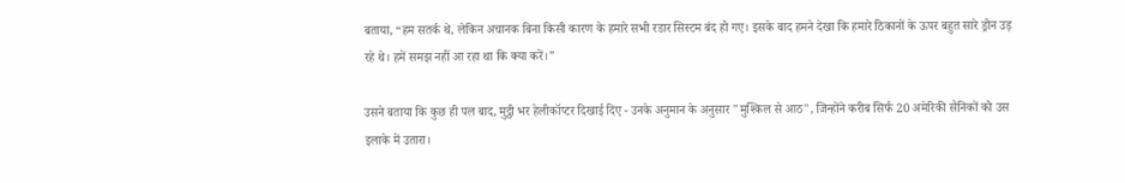बताया, “हम सतर्क थे, लेकिन अचानक बिना किसी कारण के हमारे सभी रडार सिस्टम बंद हो गए। इसके बाद हमने देखा कि हमारे ठिकानों के ऊपर बहुत सारे ड्रोन उड़ रहे थे। हमें समझ नहीं आ रहा था कि क्या करें।”

उसने बताया कि कुछ ही पल बाद, मुट्ठी भर हेलीकॉप्टर दिखाई दिए - उनके अनुमान के अनुसार "मुश्किल से आठ", जिन्होंने करीब सिर्फ 20 अमेरिकी सैनिकों को उस इलाके में उतारा।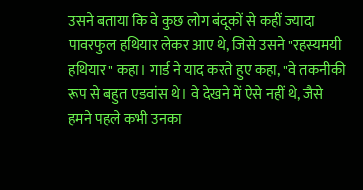उसने बताया कि वे कुछ लोग बंदूकों से कहीं ज्यादा पावरफुल हथियार लेकर आए थे, जिसे उसने "रहस्यमयी हथियार" कहा। गार्ड ने याद करते हुए कहा, "वे तकनीकी रूप से बहुत एडवांस थे। वे देखने में ऐसे नहीं थे, जैसे हमने पहले कभी उनका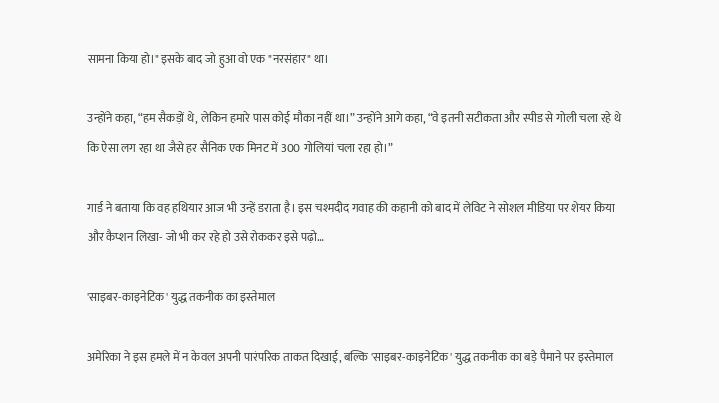सामना किया हो।" इसके बाद जो हुआ वो एक "नरसंहार" था।

उन्होंने कहा, “हम सैकड़ों थे, लेकिन हमारे पास कोई मौका नहीं था।” उन्होंने आगे कहा, “वे इतनी सटीकता और स्पीड से गोली चला रहे थे कि ऐसा लग रहा था जैसे हर सैनिक एक मिनट में 300 गोलियां चला रहा हो।”

गार्ड ने बताया कि वह हथियार आज भी उन्हें डराता है। इस चश्मदीद गवाह की कहानी को बाद में लेविट ने सोशल मीडिया पर शेयर किया और कैप्शन लिखा- जो भी कर रहे हो उसे रोककर इसे पढ़ो…

'साइबर-काइनेटिक' युद्ध तकनीक का इस्तेमाल

अमेरिका ने इस हमले में न केवल अपनी पारंपरिक ताकत दिखाई, बल्कि 'साइबर-काइनेटिक' युद्ध तकनीक का बड़े पैमाने पर इस्तेमाल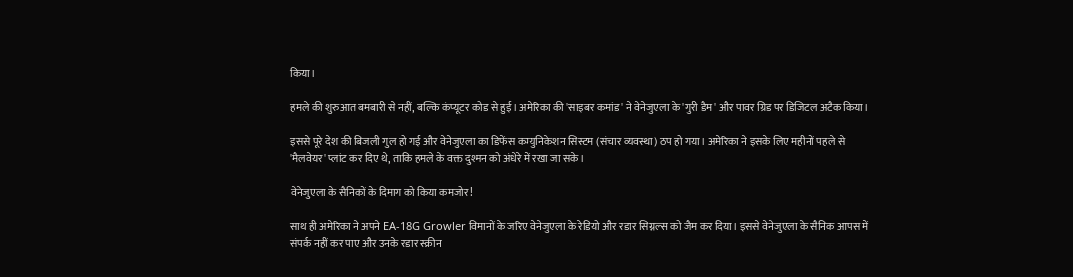किया।

हमले की शुरुआत बमबारी से नहीं, बल्कि कंप्यूटर कोड से हुई। अमेरिका की 'साइबर कमांड' ने वेनेजुएला के 'गुरी डैम' और पावर ग्रिड पर डिजिटल अटैक किया।

इससे पूरे देश की बिजली गुल हो गई और वेनेजुएला का डिफेंस कम्युनिकेशन सिस्टम (संचार व्यवस्था) ठप हो गया। अमेरिका ने इसके लिए महीनों पहले से 'मैलवेयर' प्लांट कर दिए थे, ताकि हमले के वक्त दुश्मन को अंधेरे में रखा जा सके।

वेनेजुएला के सैनिकों के दिमाग को किया कमजोर!

साथ ही अमेरिका ने अपने EA-18G Growler विमानों के जरिए वेनेजुएला के रेडियो और रडार सिग्नल्स को जैम कर दिया। इससे वेनेजुएला के सैनिक आपस में संपर्क नहीं कर पाए और उनके रडार स्क्रीन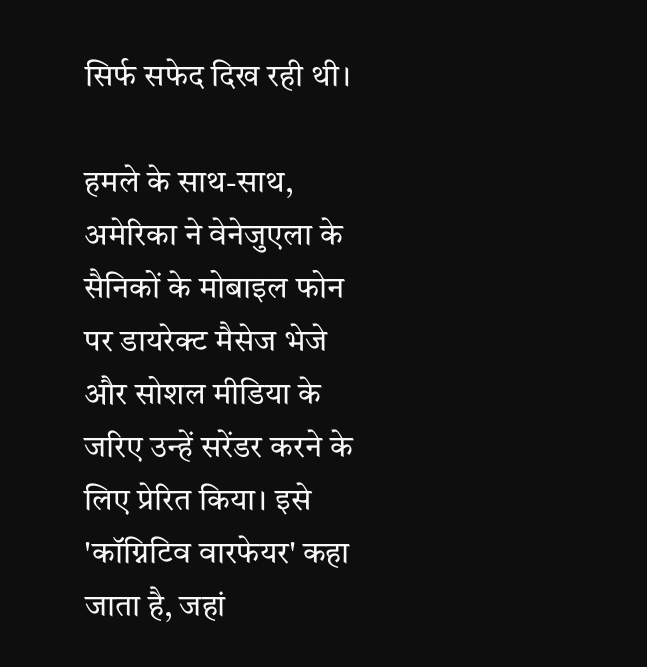सिर्फ सफेद दिख रही थी।

हमले के साथ-साथ, अमेरिका ने वेनेजुएला के सैनिकों के मोबाइल फोन पर डायरेक्ट मैसेज भेजे और सोशल मीडिया के जरिए उन्हें सरेंडर करने के लिए प्रेरित किया। इसे 'कॉग्निटिव वारफेयर' कहा जाता है, जहां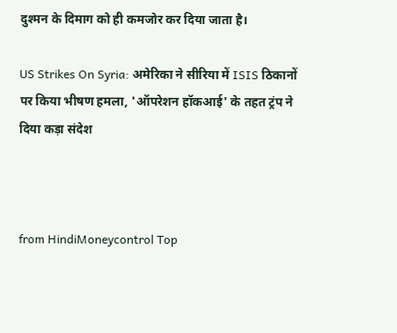दुश्मन के दिमाग को ही कमजोर कर दिया जाता है।

US Strikes On Syria: अमेरिका ने सीरिया में ISIS ठिकानों पर किया भीषण हमला, 'ऑपरेशन हॉकआई' के तहत ट्रंप ने दिया कड़ा संदेश



from HindiMoneycontrol Top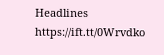Headlines https://ift.tt/0Wrvdko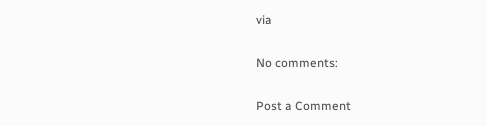via

No comments:

Post a Comment